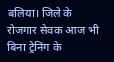बलिया। जिले के रोजगार सेवक आज भी बिना ट्रेनिंग के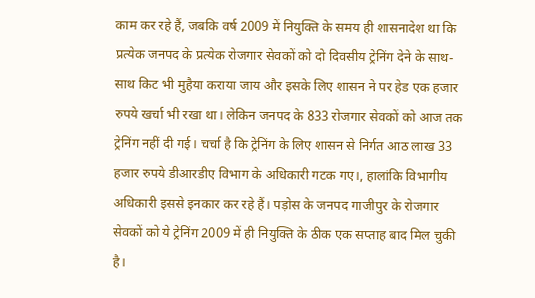काम कर रहे हैं, जबकि वर्ष 2009 में नियुक्ति के समय ही शासनादेश था कि प्रत्येक जनपद के प्रत्येक रोजगार सेवकों को दो दिवसीय ट्रेनिंग देने के साथ-साथ किट भी मुहैया कराया जाय और इसके लिए शासन ने पर हेड एक हजार रुपये खर्चा भी रखा था। लेकिन जनपद के 833 रोजगार सेवकों को आज तक ट्रेनिंग नहीं दी गई। चर्चा है कि ट्रेनिंग के लिए शासन से निर्गत आठ लाख 33 हजार रुपये डीआरडीए विभाग के अधिकारी गटक गए।, हालांकि विभागीय अधिकारी इससे इनकार कर रहे हैं। पड़ोस के जनपद गाजीपुर के रोजगार सेवकों को ये ट्रेनिंग 2009 में ही नियुक्ति के ठीक एक सप्ताह बाद मिल चुकी है।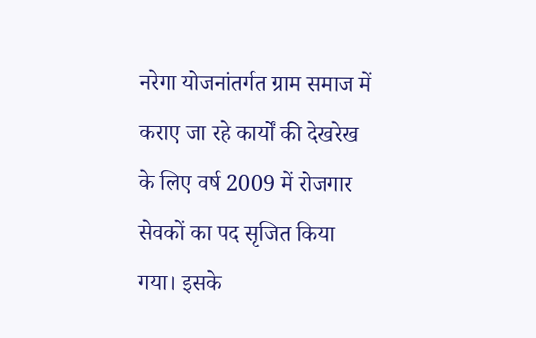नरेगा योजनांतर्गत ग्राम समाज में कराए जा रहे कार्यों की देखरेख के लिए वर्ष 2009 में रोजगार सेवकों का पद सृजित किया गया। इसके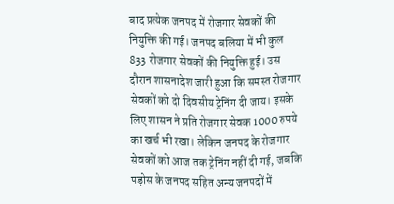बाद प्रत्येक जनपद में रोजगार सेवकों की नियुक्ति की गई। जनपद बलिया में भी कुल 833 रोजगार सेवकों की नियुक्ति हुई। उस दौरान शासनादेश जारी हुआ कि समस्त रोजगार सेवकों को दो दिवसीय ट्रेनिंग दी जाय। इसके लिए शासन ने प्रति रोजगार सेवक 1000 रुपये का खर्च भी रखा। लेकिन जनपद के रोजगार सेवकों को आज तक ट्रेनिंग नहीं दी गई, जबकि पड़ोस के जनपद सहित अन्य जनपदों में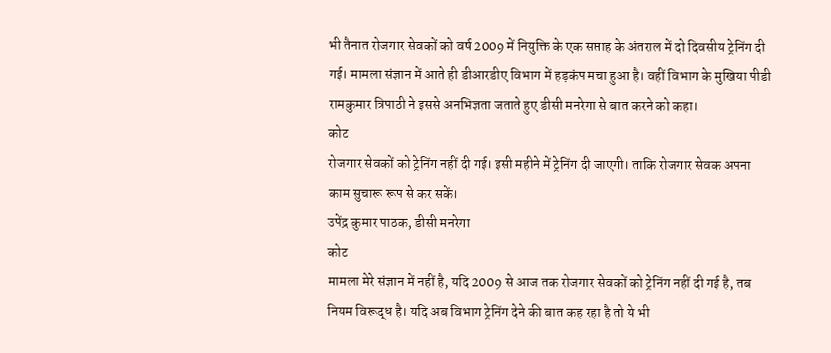भी तैनात रोजगार सेवकों को वर्ष 2009 में नियुक्ति के एक सप्ताह के अंतराल में दो दिवसीय ट्रेनिंग दी गई। मामला संज्ञान में आते ही डीआरडीए विभाग में हड़कंप मचा हुआ है। वहीं विभाग के मुखिया पीडी रामकुमार त्रिपाठी ने इससे अनभिज्ञता जताते हुए डीसी मनरेगा से बात करने को कहा।
कोट
रोजगार सेवकों को ट्रेनिंग नहीं दी गई। इसी महीने में ट्रेनिंग दी जाएगी। ताकि रोजगार सेवक अपना काम सुचारू रूप से कर सकें।
उपेंद्र कुमार पाठक, डीसी मनरेगा
कोट
मामला मेरे संज्ञान में नहीं है, यदि 2009 से आज तक रोजगार सेवकों को ट्रेनिंग नहीं दी गई है, तब नियम विरूद्ध है। यदि अब विभाग ट्रेनिंग देने की बात कह रहा है तो ये भी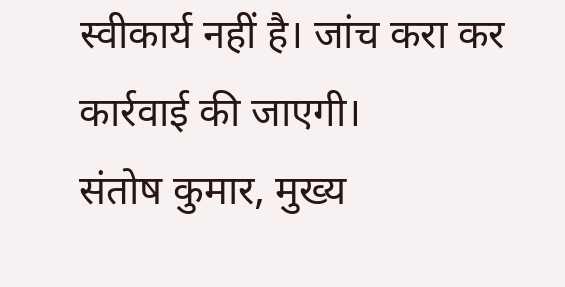स्वीकार्य नहीं है। जांच करा कर कार्रवाई की जाएगी।
संतोष कुमार, मुख्य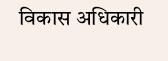विकास अधिकारी